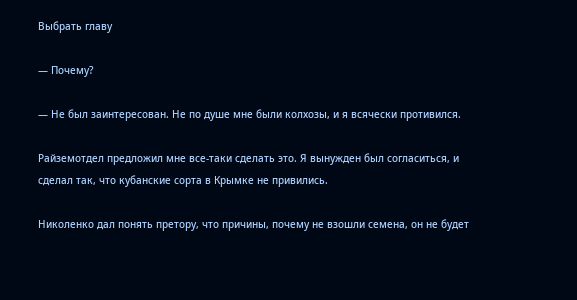Выбрать главу

— Почему?

— Не был заинтересован. Не по душе мне были колхозы, и я всячески противился.

Райземотдел предложил мне все-таки сделать это. Я вынужден был согласиться, и сделал так, что кубанские сорта в Крымке не привились.

Николенко дал понять претору, что причины, почему не взошли семена, он не будет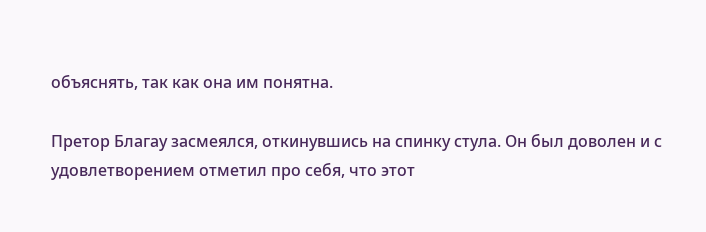объяснять, так как она им понятна.

Претор Благау засмеялся, откинувшись на спинку стула. Он был доволен и с удовлетворением отметил про себя, что этот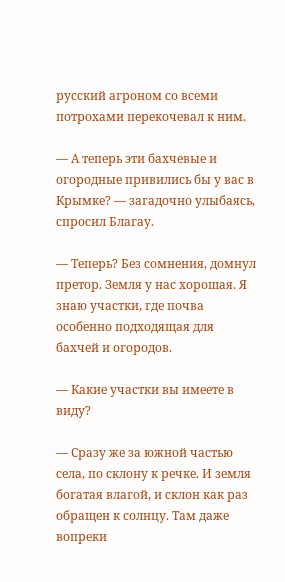русский агроном со всеми потрохами перекочевал к ним.

— А теперь эти бахчевые и огородные привились бы у вас в Крымке? — загадочно улыбаясь, спросил Благау.

— Теперь? Без сомнения, домнул претор. Земля у нас хорошая. Я знаю участки, где почва особенно подходящая для бахчей и огородов.

— Какие участки вы имеете в виду?

— Сразу же за южной частью села, по склону к речке. И земля богатая влагой, и склон как раз обращен к солнцу. Там даже вопреки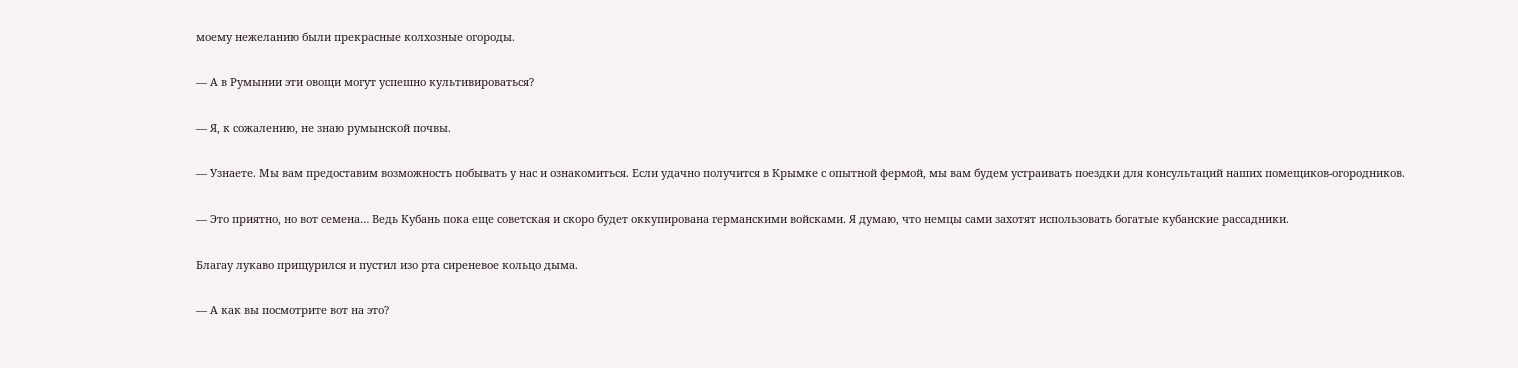моему нежеланию были прекрасные колхозные огороды.

— А в Румынии эти овощи могут успешно культивироваться?

— Я, к сожалению, не знаю румынской почвы.

— Узнаете. Мы вам предоставим возможность побывать у нас и ознакомиться. Если удачно получится в Крымке с опытной фермой, мы вам будем устраивать поездки для консультаций наших помещиков-огородников.

— Это приятно, но вот семена… Ведь Кубань пока еще советская и скоро будет оккупирована германскими войсками. Я думаю, что немцы сами захотят использовать богатые кубанские рассадники.

Благау лукаво прищурился и пустил изо рта сиреневое кольцо дыма.

— А как вы посмотрите вот на это?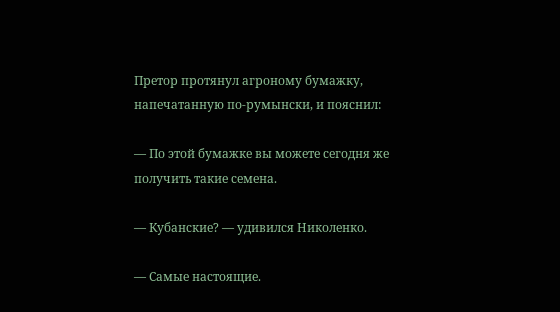Претор протянул агроному бумажку, напечатанную по-румынски, и пояснил:

— По этой бумажке вы можете сегодня же получить такие семена.

— Кубанские? — удивился Николенко.

— Самые настоящие.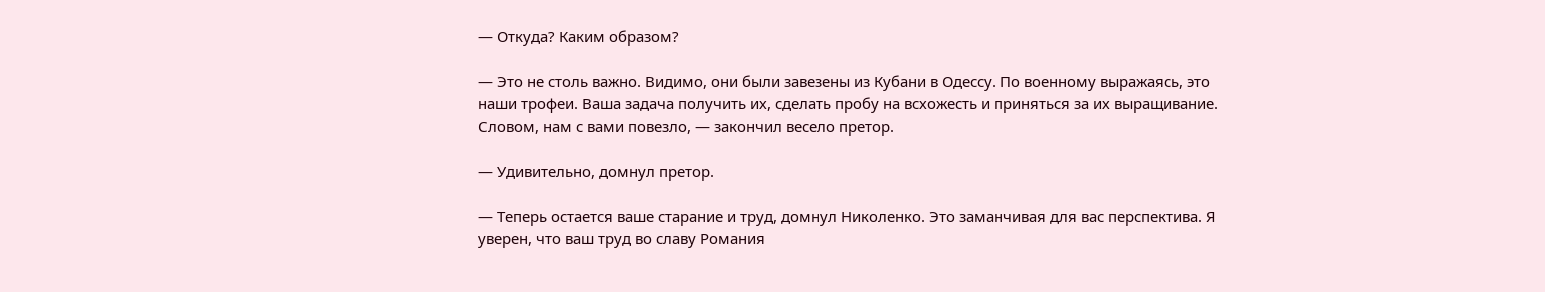— Откуда? Каким образом?

— Это не столь важно. Видимо, они были завезены из Кубани в Одессу. По военному выражаясь, это наши трофеи. Ваша задача получить их, сделать пробу на всхожесть и приняться за их выращивание. Словом, нам с вами повезло, — закончил весело претор.

— Удивительно, домнул претор.

— Теперь остается ваше старание и труд, домнул Николенко. Это заманчивая для вас перспектива. Я уверен, что ваш труд во славу Романия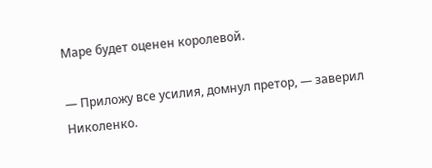Маре будет оценен королевой.

— Приложу все усилия, домнул претор, — заверил Николенко.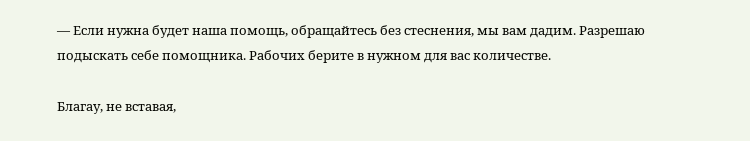— Если нужна будет наша помощь, обращайтесь без стеснения, мы вам дадим. Разрешаю подыскать себе помощника. Рабочих берите в нужном для вас количестве.

Благау, не вставая,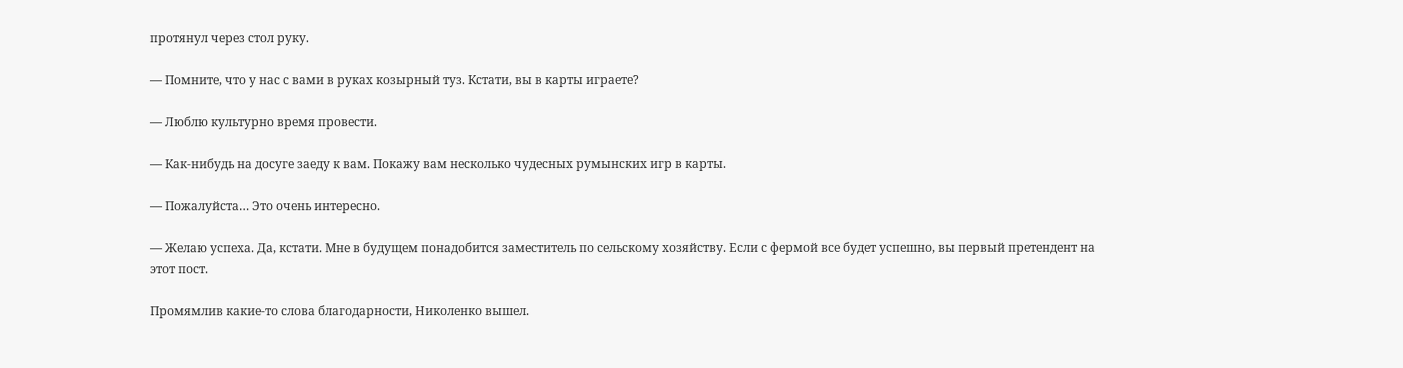протянул через стол руку.

— Помните, что у нас с вами в руках козырный туз. Кстати, вы в карты играете?

— Люблю культурно время провести.

— Как-нибудь на досуге заеду к вам. Покажу вам несколько чудесных румынских игр в карты.

— Пожалуйста… Это очень интересно.

— Желаю успеха. Да, кстати. Мне в будущем понадобится заместитель по сельскому хозяйству. Если с фермой все будет успешно, вы первый претендент на этот пост.

Промямлив какие-то слова благодарности, Николенко вышел.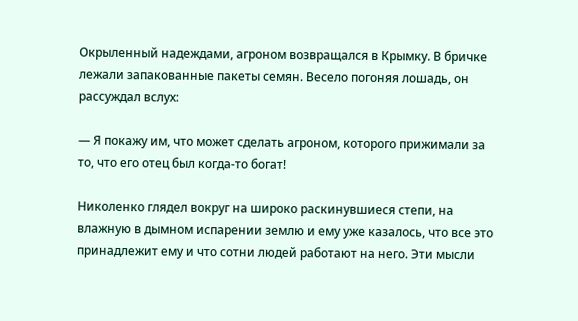Окрыленный надеждами, агроном возвращался в Крымку. В бричке лежали запакованные пакеты семян. Весело погоняя лошадь, он рассуждал вслух:

— Я покажу им, что может сделать агроном, которого прижимали за то, что его отец был когда-то богат!

Николенко глядел вокруг на широко раскинувшиеся степи, на влажную в дымном испарении землю и ему уже казалось, что все это принадлежит ему и что сотни людей работают на него. Эти мысли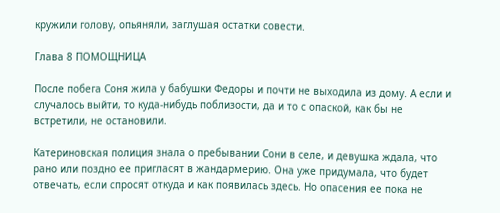кружили голову, опьяняли, заглушая остатки совести.

Глава 8 ПОМОЩНИЦА

После побега Соня жила у бабушки Федоры и почти не выходила из дому. А если и случалось выйти, то куда-нибудь поблизости, да и то с опаской, как бы не встретили, не остановили.

Катериновская полиция знала о пребывании Сони в селе, и девушка ждала, что рано или поздно ее пригласят в жандармерию. Она уже придумала, что будет отвечать, если спросят откуда и как появилась здесь. Но опасения ее пока не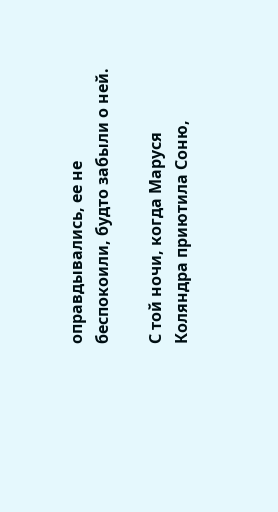оправдывались, ее не беспокоили, будто забыли о ней.

С той ночи, когда Маруся Коляндра приютила Соню,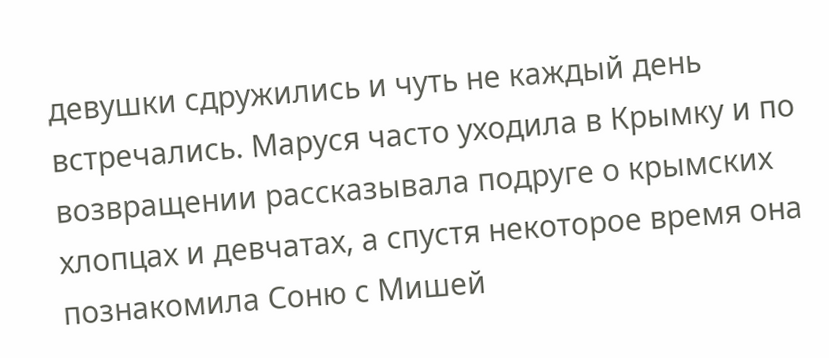девушки сдружились и чуть не каждый день встречались. Маруся часто уходила в Крымку и по возвращении рассказывала подруге о крымских хлопцах и девчатах, а спустя некоторое время она познакомила Соню с Мишей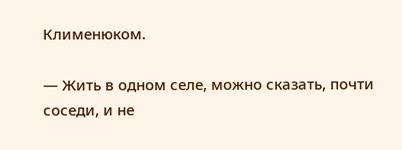Клименюком.

— Жить в одном селе, можно сказать, почти соседи, и не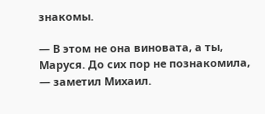знакомы.

— В этом не она виновата, а ты, Маруся. До сих пор не познакомила, — заметил Михаил.